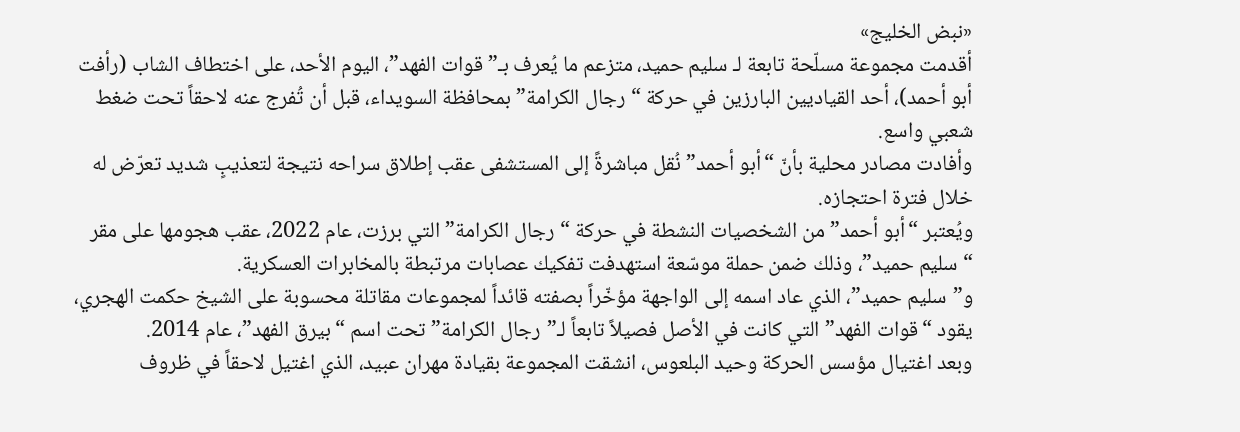«نبض الخليج»
أقدمت مجموعة مسلّحة تابعة لـ سليم حميد، متزعم ما يُعرف بـ”قوات الفهد”، اليوم الأحد، على اختطاف الشاب (رأفت أبو أحمد)، أحد القياديين البارزين في حركة “رجال الكرامة” بمحافظة السويداء، قبل أن تُفرج عنه لاحقاً تحت ضغط شعبي واسع.
وأفادت مصادر محلية بأنّ “أبو أحمد” نُقل مباشرةً إلى المستشفى عقب إطلاق سراحه نتيجة لتعذيبٍ شديد تعرّض له خلال فترة احتجازه.
ويُعتبر “أبو أحمد” من الشخصيات النشطة في حركة “رجال الكرامة” التي برزت، عام 2022، عقب هجومها على مقر “سليم حميد”، وذلك ضمن حملة موسّعة استهدفت تفكيك عصابات مرتبطة بالمخابرات العسكرية.
و”سليم حميد”، الذي عاد اسمه إلى الواجهة مؤخّراً بصفته قائداً لمجموعات مقاتلة محسوبة على الشيخ حكمت الهجري، يقود “قوات الفهد” التي كانت في الأصل فصيلاً تابعاً لـ”رجال الكرامة” تحت اسم “بيرق الفهد”، عام 2014.
وبعد اغتيال مؤسس الحركة وحيد البلعوس، انشقت المجموعة بقيادة مهران عبيد، الذي اغتيل لاحقاً في ظروف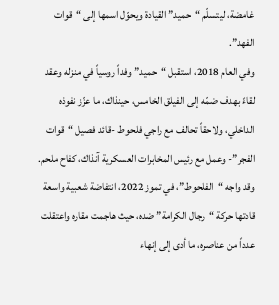غامضة، ليتسلّم “حميد” القيادة ويحوّل اسمها إلى “قوات الفهد”.
وفي العام 2018، استقبل “حميد” وفداً روسياً في منزله وعقد لقاءً بهدف ضمّه إلى الفيلق الخامس، حينذاك، ما عزّز نفوذه الداخلي، ولاحقاً تحالف مع راجي فلحوط -قائد فصيل “قوات الفجر”- وعمل مع رئيس المخابرات العسكرية آنذاك، كفاح ملحم.
وقد واجه “الفلحوط”، في تموز 2022، انتفاضة شعبية واسعة قادتها حركة “رجال الكرامة” ضده، حيث هاجمت مقاره واعتقلت عدداً من عناصره، ما أدى إلى إنهاء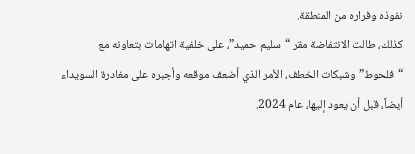نفوذه وفراره من المنطقة.
كذلك، طالت الانتفاضة مقر “سليم حميد”، على خلفية اتهامات بتعاونه مع “فلحوط” وشبكات الخطف، الأمر الذي أضعف موقعه وأجبره على مغادرة السويداء أيضاً، قبل أن يعود إليها، عام 2024.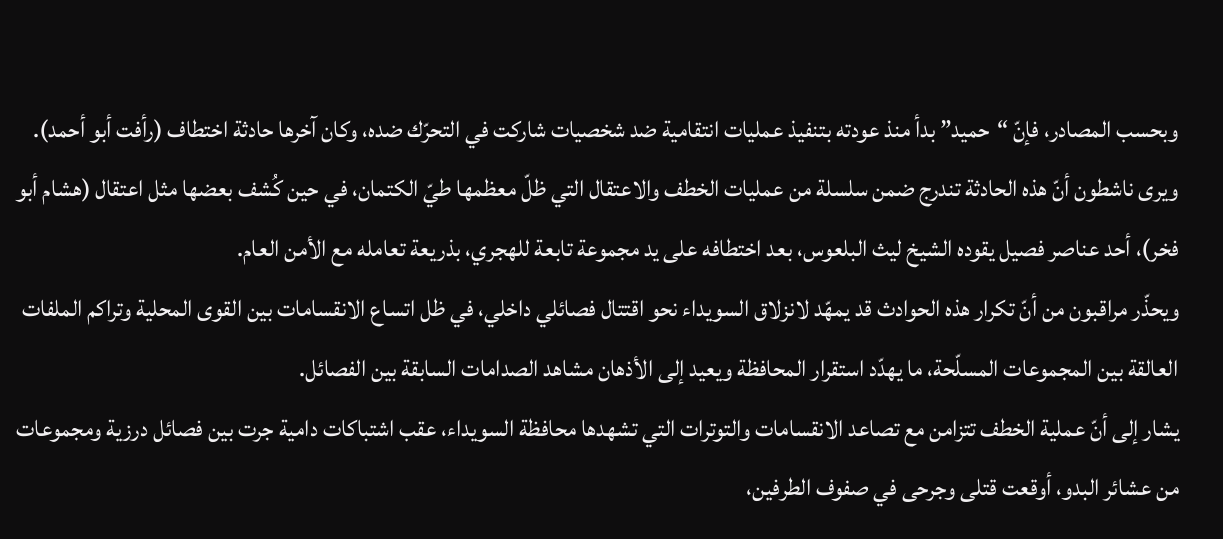وبحسب المصادر، فإنّ “حميد” بدأ منذ عودته بتنفيذ عمليات انتقامية ضد شخصيات شاركت في التحرّك ضده، وكان آخرها حادثة اختطاف (رأفت أبو أحمد).
ويرى ناشطون أنّ هذه الحادثة تندرج ضمن سلسلة من عمليات الخطف والاعتقال التي ظلّ معظمها طيّ الكتمان، في حين كُشف بعضها مثل اعتقال (هشام أبو فخر)، أحد عناصر فصيل يقوده الشيخ ليث البلعوس، بعد اختطافه على يد مجموعة تابعة للهجري، بذريعة تعامله مع الأمن العام.
ويحذّر مراقبون من أنّ تكرار هذه الحوادث قد يمهّد لانزلاق السويداء نحو اقتتال فصائلي داخلي، في ظل اتساع الانقسامات بين القوى المحلية وتراكم الملفات العالقة بين المجموعات المسلّحة، ما يهدّد استقرار المحافظة ويعيد إلى الأذهان مشاهد الصدامات السابقة بين الفصائل.
يشار إلى أنّ عملية الخطف تتزامن مع تصاعد الانقسامات والتوترات التي تشهدها محافظة السويداء، عقب اشتباكات دامية جرت بين فصائل درزية ومجموعات من عشائر البدو، أوقعت قتلى وجرحى في صفوف الطرفين،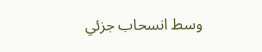وسط انسحاب جزئي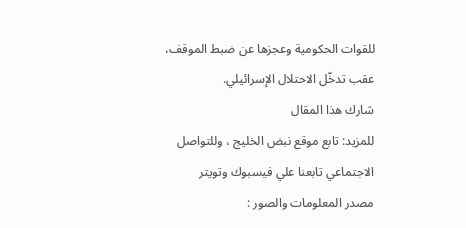للقوات الحكومية وعجزها عن ضبط الموقف، عقب تدخّل الاحتلال الإسرائيلي.
شارك هذا المقال
للمزيد: تابع موقع نبض الخليج ، وللتواصل الاجتماعي تابعنا علي فيسبوك وتويتر
مصدر المعلومات والصور :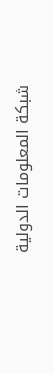شبكة المعلومات الدولية